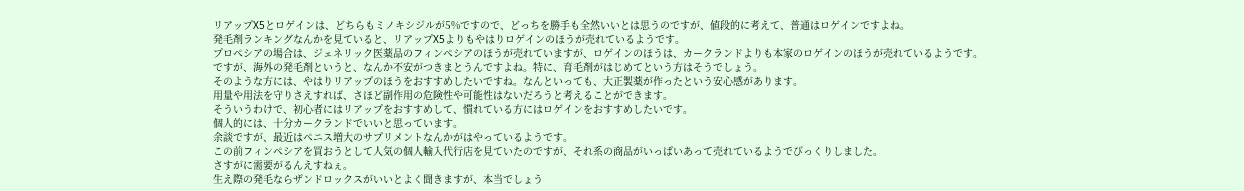リアップX5とロゲインは、どちらもミノキシジルが5%ですので、どっちを勝手も全然いいとは思うのですが、値段的に考えて、普通はロゲインですよね。
発毛剤ランキングなんかを見ていると、リアップX5よりもやはりロゲインのほうが売れているようです。
プロペシアの場合は、ジェネリック医薬品のフィンペシアのほうが売れていますが、ロゲインのほうは、カークランドよりも本家のロゲインのほうが売れているようです。
ですが、海外の発毛剤というと、なんか不安がつきまとうんですよね。特に、育毛剤がはじめてという方はそうでしょう。
そのような方には、やはりリアップのほうをおすすめしたいですね。なんといっても、大正製薬が作ったという安心感があります。
用量や用法を守りさえすれば、さほど副作用の危険性や可能性はないだろうと考えることができます。
そういうわけで、初心者にはリアップをおすすめして、慣れている方にはロゲインをおすすめしたいです。
個人的には、十分カークランドでいいと思っています。
余談ですが、最近はペニス増大のサプリメントなんかがはやっているようです。
この前フィンペシアを買おうとして人気の個人輸入代行店を見ていたのですが、それ系の商品がいっぱいあって売れているようでびっくりしました。
さすがに需要がるんえすねぇ。
生え際の発毛ならザンドロックスがいいとよく聞きますが、本当でしょう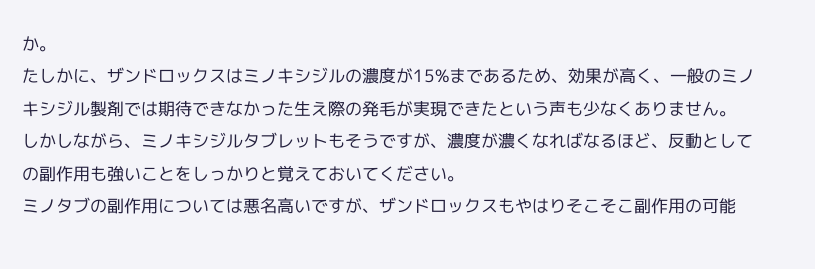か。
たしかに、ザンドロックスはミノキシジルの濃度が15%まであるため、効果が高く、一般のミノキシジル製剤では期待できなかった生え際の発毛が実現できたという声も少なくありません。
しかしながら、ミノキシジルタブレットもそうですが、濃度が濃くなればなるほど、反動としての副作用も強いことをしっかりと覚えておいてください。
ミノタブの副作用については悪名高いですが、ザンドロックスもやはりそこそこ副作用の可能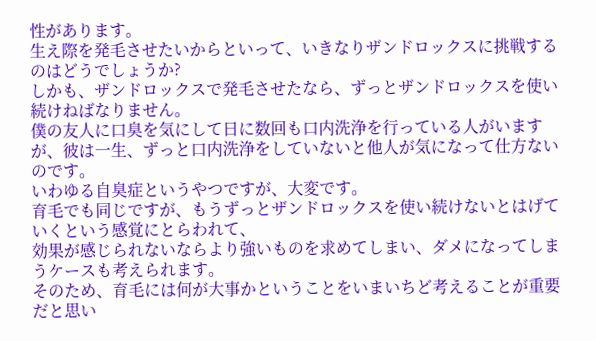性があります。
生え際を発毛させたいからといって、いきなりザンドロックスに挑戦するのはどうでしょうか?
しかも、ザンドロックスで発毛させたなら、ずっとザンドロックスを使い続けねばなりません。
僕の友人に口臭を気にして日に数回も口内洗浄を行っている人がいますが、彼は一生、ずっと口内洗浄をしていないと他人が気になって仕方ないのです。
いわゆる自臭症というやつですが、大変です。
育毛でも同じですが、もうずっとザンドロックスを使い続けないとはげていくという感覚にとらわれて、
効果が感じられないならより強いものを求めてしまい、ダメになってしまうケースも考えられます。
そのため、育毛には何が大事かということをいまいちど考えることが重要だと思い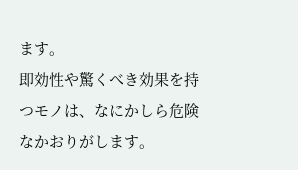ます。
即効性や驚くべき効果を持つモノは、なにかしら危険なかおりがします。